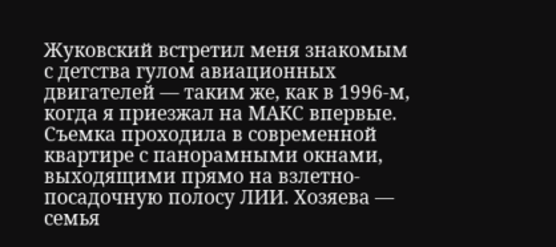Жуковский встретил меня знакомым с детства гулом авиационных двигателей — таким же, как в 1996-м, когда я приезжал на МАКС впервые. Съемка проходила в современной квартире с панорамными окнами, выходящими прямо на взлетно-посадочную полосу ЛИИ. Хозяева — семья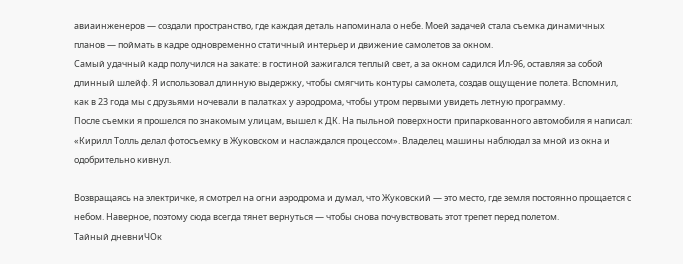авиаинженеров — создали пространство, где каждая деталь напоминала о небе. Моей задачей стала съемка динамичных планов — поймать в кадре одновременно статичный интерьер и движение самолетов за окном.
Самый удачный кадр получился на закате: в гостиной зажигался теплый свет, а за окном садился Ил-96, оставляя за собой длинный шлейф. Я использовал длинную выдержку, чтобы смягчить контуры самолета, создав ощущение полета. Вспомнил, как в 23 года мы с друзьями ночевали в палатках у аэродрома, чтобы утром первыми увидеть летную программу.
После съемки я прошелся по знакомым улицам, вышел к ДК. На пыльной поверхности припаркованного автомобиля я написал: «Кирилл Толль делал фотосъемку в Жуковском и наслаждался процессом». Владелец машины наблюдал за мной из окна и одобрительно кивнул.

Возвращаясь на электричке, я смотрел на огни аэродрома и думал, что Жуковский — это место, где земля постоянно прощается с небом. Наверное, поэтому сюда всегда тянет вернуться — чтобы снова почувствовать этот трепет перед полетом.
Тайный дневниЧОк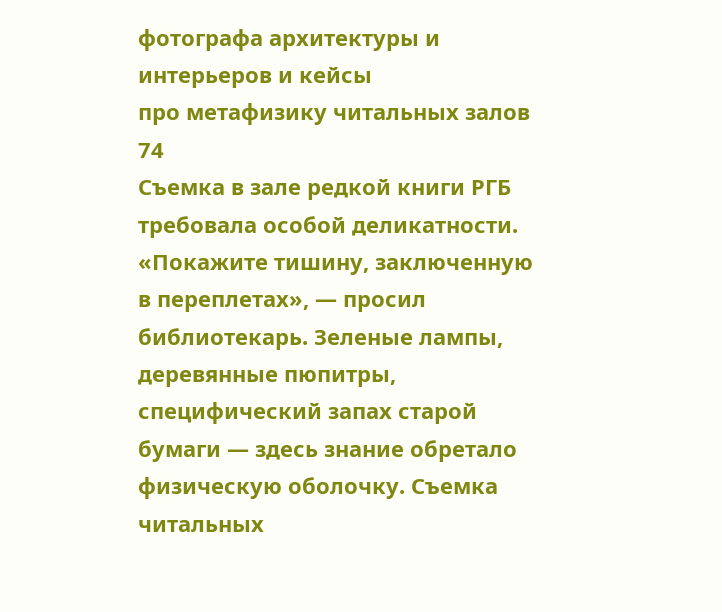фотографа архитектуры и интерьеров и кейсы
про метафизику читальных залов 74
Съемка в зале редкой книги РГБ требовала особой деликатности. «Покажите тишину, заключенную в переплетах», — просил библиотекарь. Зеленые лампы, деревянные пюпитры, специфический запах старой бумаги — здесь знание обретало физическую оболочку. Съемка читальных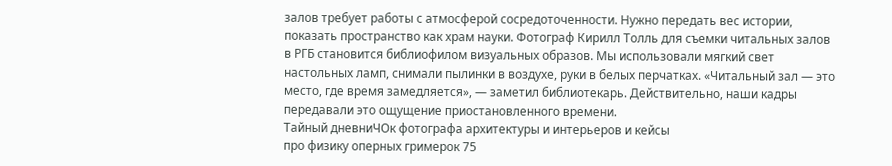залов требует работы с атмосферой сосредоточенности. Нужно передать вес истории, показать пространство как храм науки. Фотограф Кирилл Толль для съемки читальных залов в РГБ становится библиофилом визуальных образов. Мы использовали мягкий свет настольных ламп, снимали пылинки в воздухе, руки в белых перчатках. «Читальный зал — это место, где время замедляется», — заметил библиотекарь. Действительно, наши кадры передавали это ощущение приостановленного времени.
Тайный дневниЧОк фотографа архитектуры и интерьеров и кейсы
про физику оперных гримерок 75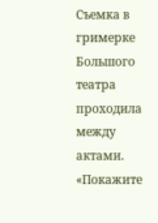Съемка в гримерке Большого театра проходила между актами. «Покажите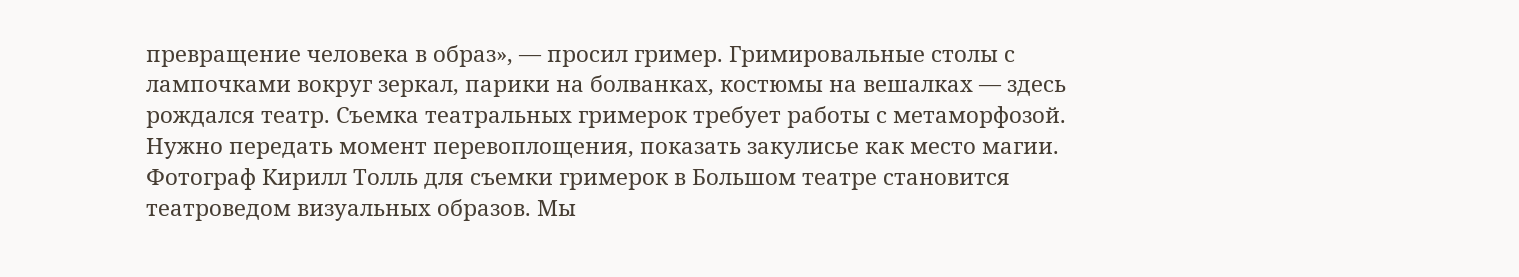превращение человека в образ», — просил гример. Гримировальные столы с лампочками вокруг зеркал, парики на болванках, костюмы на вешалках — здесь рождался театр. Съемка театральных гримерок требует работы с метаморфозой. Нужно передать момент перевоплощения, показать закулисье как место магии. Фотограф Кирилл Толль для съемки гримерок в Большом театре становится театроведом визуальных образов. Мы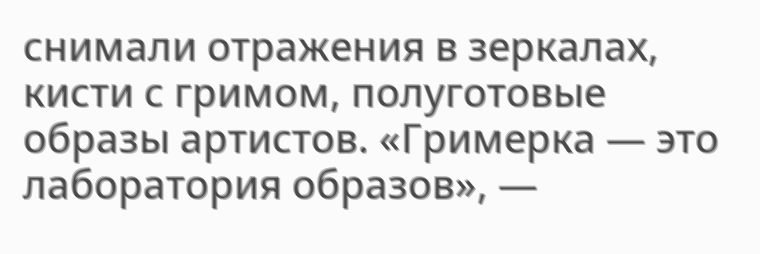снимали отражения в зеркалах, кисти с гримом, полуготовые образы артистов. «Гримерка — это лаборатория образов», —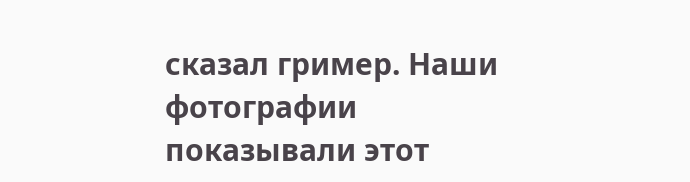сказал гример. Наши фотографии показывали этот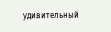удивительный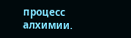процесс алхимии.